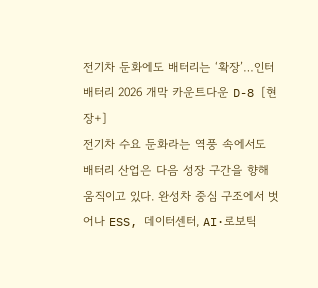전기차 둔화에도 배터리는 ‘확장’…인터배터리 2026 개막 카운트다운 D-8 [현장+]
전기차 수요 둔화라는 역풍 속에서도 배터리 산업은 다음 성장 구간을 향해 움직이고 있다. 완성차 중심 구조에서 벗어나 ESS, 데이터센터, AI·로보틱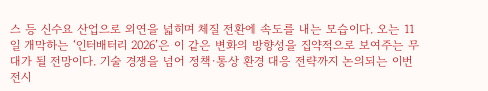스 등 신수요 산업으로 외연을 넓히며 체질 전환에 속도를 내는 모습이다. 오는 11일 개막하는 ‘인터배터리 2026’은 이 같은 변화의 방향성을 집약적으로 보여주는 무대가 될 전망이다. 기술 경쟁을 넘어 정책·통상 환경 대응 전략까지 논의되는 이번 전시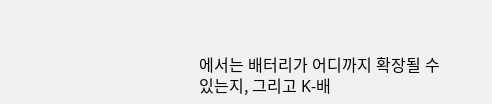에서는 배터리가 어디까지 확장될 수 있는지, 그리고 K-배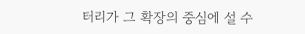터리가 그 확장의 중심에 설 수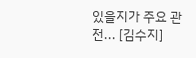있을지가 주요 관전... [김수지]